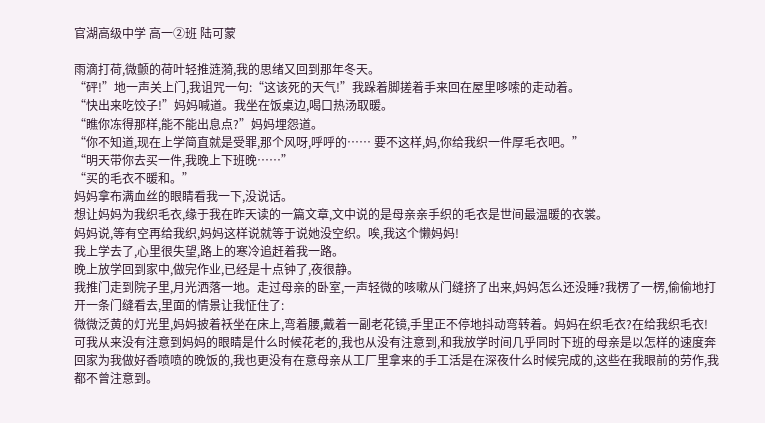官湖高级中学 高一②班 陆可蒙

雨滴打荷,微颤的荷叶轻推涟漪,我的思绪又回到那年冬天。
“砰!”地一声关上门,我诅咒一句:“这该死的天气!”我跺着脚搓着手来回在屋里哆嗦的走动着。
“快出来吃饺子!”妈妈喊道。我坐在饭桌边,喝口热汤取暖。
“瞧你冻得那样,能不能出息点?”妈妈埋怨道。
“你不知道,现在上学简直就是受罪,那个风呀,呼呼的…… 要不这样,妈,你给我织一件厚毛衣吧。”
“明天带你去买一件,我晚上下班晚……”
“买的毛衣不暖和。”
妈妈拿布满血丝的眼睛看我一下,没说话。
想让妈妈为我织毛衣,缘于我在昨天读的一篇文章,文中说的是母亲亲手织的毛衣是世间最温暖的衣裳。
妈妈说,等有空再给我织,妈妈这样说就等于说她没空织。唉,我这个懒妈妈!
我上学去了,心里很失望,路上的寒冷追赶着我一路。
晚上放学回到家中,做完作业,已经是十点钟了,夜很静。
我推门走到院子里,月光洒落一地。走过母亲的卧室,一声轻微的咳嗽从门缝挤了出来,妈妈怎么还没睡?我楞了一楞,偷偷地打开一条门缝看去,里面的情景让我怔住了:
微微泛黄的灯光里,妈妈披着袄坐在床上,弯着腰,戴着一副老花镜,手里正不停地抖动弯转着。妈妈在织毛衣?在给我织毛衣!
可我从来没有注意到妈妈的眼睛是什么时候花老的,我也从没有注意到,和我放学时间几乎同时下班的母亲是以怎样的速度奔回家为我做好香喷喷的晚饭的,我也更没有在意母亲从工厂里拿来的手工活是在深夜什么时候完成的,这些在我眼前的劳作,我都不曾注意到。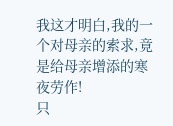我这才明白,我的一个对母亲的索求,竟是给母亲增添的寒夜劳作!
只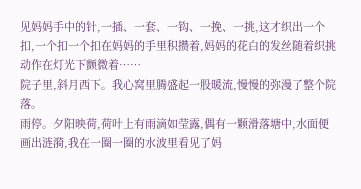见妈妈手中的针,一插、一套、一钩、一挽、一挑,这才织出一个扣,一个扣一个扣在妈妈的手里积攒着,妈妈的花白的发丝随着织挑动作在灯光下颤微着……
院子里,斜月西下。我心窝里腾盛起一股暖流,慢慢的弥漫了整个院落。
雨停。夕阳映荷,荷叶上有雨滴如莹露,偶有一颗滑落塘中,水面便画出涟漪,我在一圈一圈的水波里看见了妈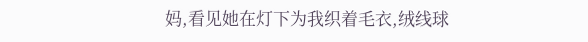妈,看见她在灯下为我织着毛衣,绒线球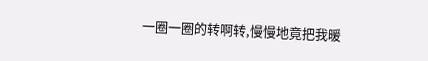一圈一圈的转啊转,慢慢地竟把我暖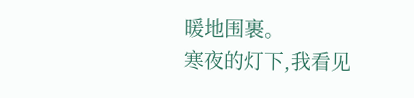暖地围裹。
寒夜的灯下,我看见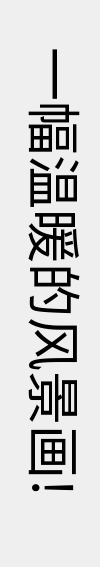一幅温暖的风景画!